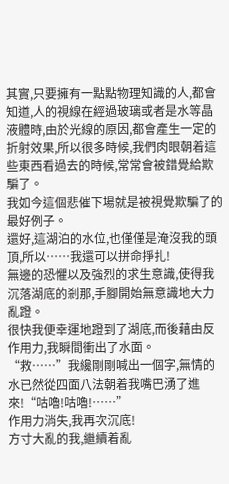其實,只要擁有一點點物理知識的人,都會知道,人的視線在經過玻璃或者是水等晶液體時,由於光線的原因,都會產生一定的折射效果,所以很多時候,我們肉眼朝着這些東西看過去的時候,常常會被錯覺給欺騙了。
我如今這個悲催下場就是被視覺欺騙了的最好例子。
還好,這湖泊的水位,也僅僅是淹沒我的頭頂,所以……我還可以拼命掙扎!
無邊的恐懼以及強烈的求生意識,使得我沉落湖底的剎那,手腳開始無意識地大力亂蹬。
很快我便幸運地蹬到了湖底,而後藉由反作用力,我瞬間衝出了水面。
“救……”我纔剛剛喊出一個字,無情的水已然從四面八法朝着我嘴巴湧了進來!“咕嚕!咕嚕!……”
作用力消失,我再次沉底!
方寸大亂的我,繼續着亂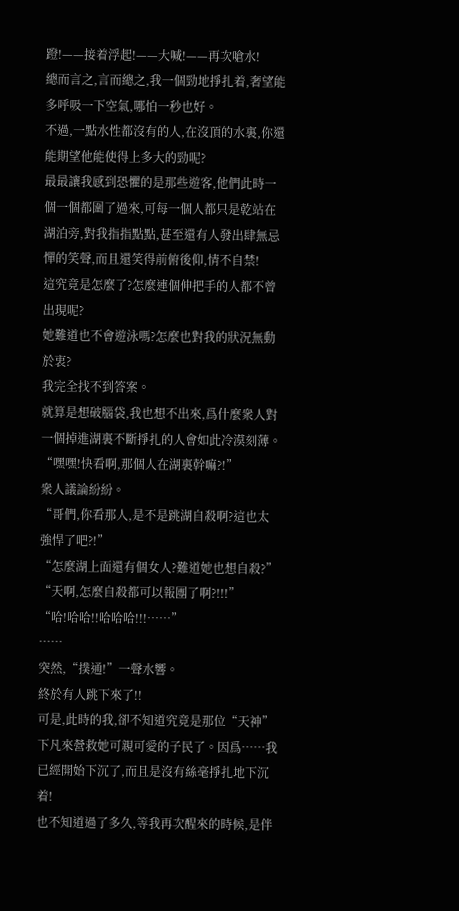蹬!——接着浮起!——大喊!——再次嗆水!
總而言之,言而總之,我一個勁地掙扎着,奢望能多呼吸一下空氣,哪怕一秒也好。
不過,一點水性都沒有的人,在沒頂的水裏,你還能期望他能使得上多大的勁呢?
最最讓我感到恐懼的是那些遊客,他們此時一個一個都圍了過來,可每一個人都只是乾站在湖泊旁,對我指指點點,甚至還有人發出肆無忌憚的笑聲,而且還笑得前俯後仰,情不自禁!
這究竟是怎麼了?怎麼連個伸把手的人都不曾出現呢?
她難道也不會遊泳嗎?怎麼也對我的狀況無動於衷?
我完全找不到答案。
就算是想破腦袋,我也想不出來,爲什麼衆人對一個掉進湖裏不斷掙扎的人會如此冷漠刻薄。
“嘿嘿!快看啊,那個人在湖裏幹嘛?!”
衆人議論紛紛。
“哥們,你看那人,是不是跳湖自殺啊?這也太強悍了吧?!”
“怎麼湖上面還有個女人?難道她也想自殺?”
“天啊,怎麼自殺都可以報團了啊?!!!”
“哈!哈哈!!哈哈哈!!!……”
……
突然,“撲通!”一聲水響。
終於有人跳下來了!!
可是,此時的我,卻不知道究竟是那位“天神”下凡來營救她可親可愛的子民了。因爲……我已經開始下沉了,而且是沒有絲毫掙扎地下沉着!
也不知道過了多久,等我再次醒來的時候,是伴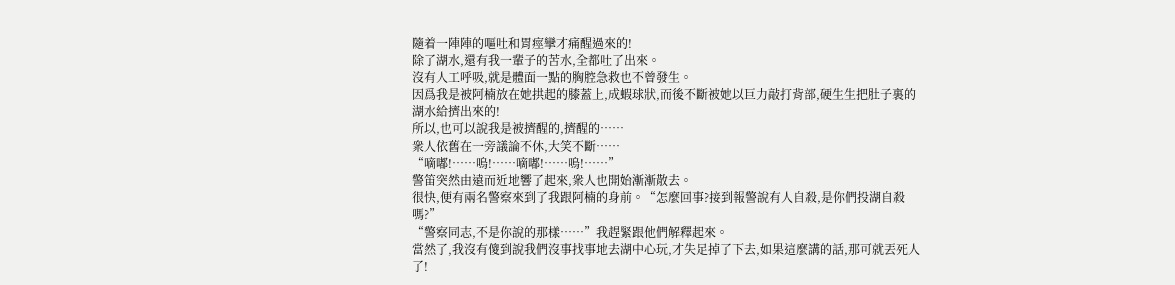隨着一陣陣的嘔吐和胃痙攣才痛醒過來的!
除了湖水,還有我一輩子的苦水,全都吐了出來。
沒有人工呼吸,就是體面一點的胸腔急救也不曾發生。
因爲我是被阿楠放在她拱起的膝蓋上,成蝦球狀,而後不斷被她以巨力敲打背部,硬生生把肚子裏的湖水給擠出來的!
所以,也可以說我是被擠醒的,擠醒的……
衆人依舊在一旁議論不休,大笑不斷……
“嘀嘟!……嗚!……嘀嘟!……嗚!……”
警笛突然由遠而近地響了起來,衆人也開始漸漸散去。
很快,便有兩名警察來到了我跟阿楠的身前。“怎麼回事?接到報警說有人自殺,是你們投湖自殺嗎?”
“警察同志,不是你說的那樣……”我趕緊跟他們解釋起來。
當然了,我沒有傻到說我們沒事找事地去湖中心玩,才失足掉了下去,如果這麼講的話,那可就丟死人了!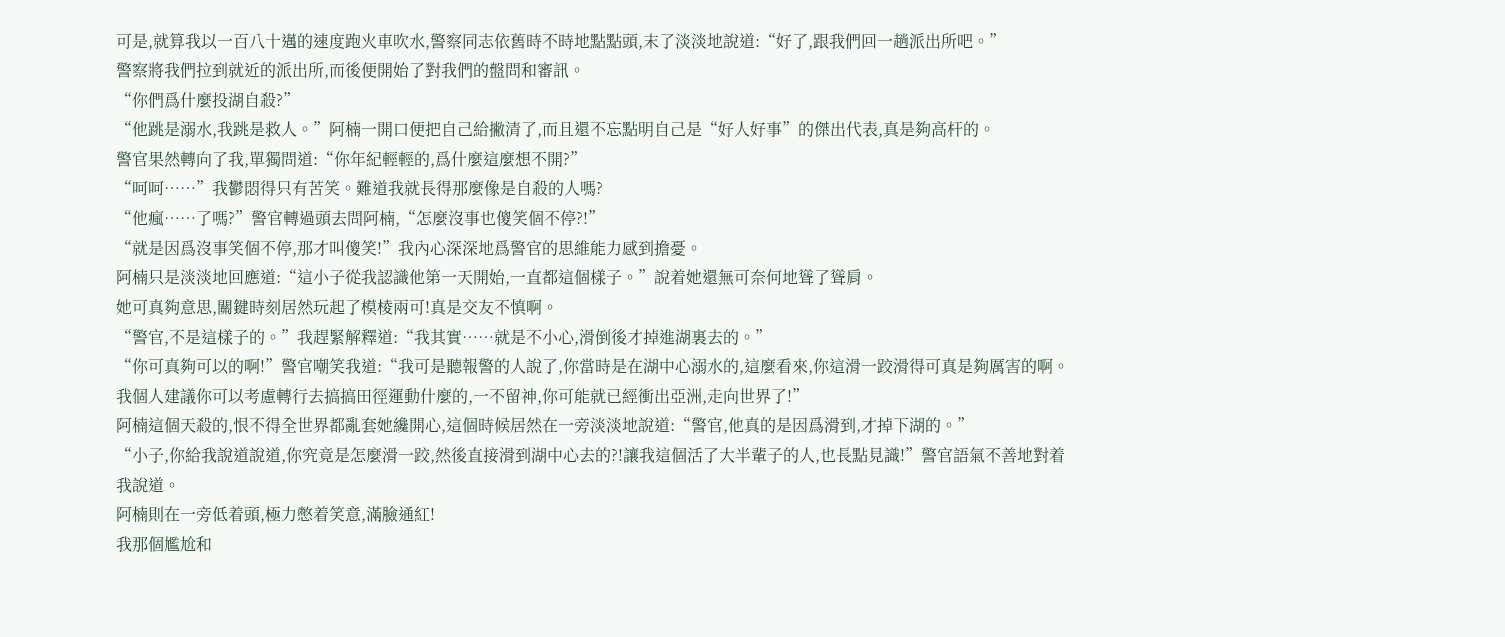可是,就算我以一百八十邁的速度跑火車吹水,警察同志依舊時不時地點點頭,末了淡淡地說道:“好了,跟我們回一趟派出所吧。”
警察將我們拉到就近的派出所,而後便開始了對我們的盤問和審訊。
“你們爲什麼投湖自殺?”
“他跳是溺水,我跳是救人。”阿楠一開口便把自己給撇清了,而且還不忘點明自己是“好人好事”的傑出代表,真是夠高杆的。
警官果然轉向了我,單獨問道:“你年紀輕輕的,爲什麼這麼想不開?”
“呵呵……”我鬱悶得只有苦笑。難道我就長得那麼像是自殺的人嗎?
“他瘋……了嗎?”警官轉過頭去問阿楠,“怎麼沒事也傻笑個不停?!”
“就是因爲沒事笑個不停,那才叫傻笑!”我內心深深地爲警官的思維能力感到擔憂。
阿楠只是淡淡地回應道:“這小子從我認識他第一天開始,一直都這個樣子。”說着她還無可奈何地聳了聳肩。
她可真夠意思,關鍵時刻居然玩起了模棱兩可!真是交友不慎啊。
“警官,不是這樣子的。”我趕緊解釋道:“我其實……就是不小心,滑倒後才掉進湖裏去的。”
“你可真夠可以的啊!”警官嘲笑我道:“我可是聽報警的人說了,你當時是在湖中心溺水的,這麼看來,你這滑一跤滑得可真是夠厲害的啊。我個人建議你可以考慮轉行去搞搞田徑運動什麼的,一不留神,你可能就已經衝出亞洲,走向世界了!”
阿楠這個天殺的,恨不得全世界都亂套她纔開心,這個時候居然在一旁淡淡地說道:“警官,他真的是因爲滑到,才掉下湖的。”
“小子,你給我說道說道,你究竟是怎麼滑一跤,然後直接滑到湖中心去的?!讓我這個活了大半輩子的人,也長點見識!”警官語氣不善地對着我說道。
阿楠則在一旁低着頭,極力憋着笑意,滿臉通紅!
我那個尷尬和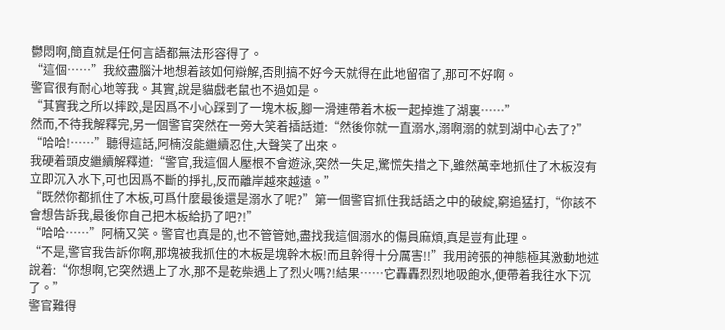鬱悶啊,簡直就是任何言語都無法形容得了。
“這個……”我絞盡腦汁地想着該如何辯解,否則搞不好今天就得在此地留宿了,那可不好啊。
警官很有耐心地等我。其實,說是貓戲老鼠也不過如是。
“其實我之所以摔跤,是因爲不小心踩到了一塊木板,腳一滑連帶着木板一起掉進了湖裏……”
然而,不待我解釋完,另一個警官突然在一旁大笑着插話道:“然後你就一直溺水,溺啊溺的就到湖中心去了?”
“哈哈!……”聽得這話,阿楠沒能繼續忍住,大聲笑了出來。
我硬着頭皮繼續解釋道:“警官,我這個人壓根不會遊泳,突然一失足,驚慌失措之下,雖然萬幸地抓住了木板沒有立即沉入水下,可也因爲不斷的掙扎,反而離岸越來越遠。”
“既然你都抓住了木板,可爲什麼最後還是溺水了呢?”第一個警官抓住我話語之中的破綻,窮追猛打,“你該不會想告訴我,最後你自己把木板給扔了吧?!”
“哈哈……”阿楠又笑。警官也真是的,也不管管她,盡找我這個溺水的傷員麻煩,真是豈有此理。
“不是,警官我告訴你啊,那塊被我抓住的木板是塊幹木板!而且幹得十分厲害!!”我用誇張的神態極其激動地述說着:“你想啊,它突然遇上了水,那不是乾柴遇上了烈火嗎?!結果……它轟轟烈烈地吸飽水,便帶着我往水下沉了。”
警官難得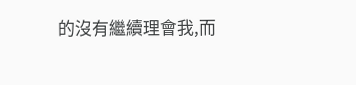的沒有繼續理會我,而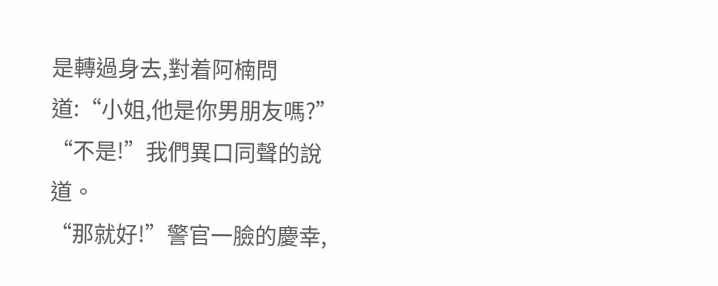是轉過身去,對着阿楠問道:“小姐,他是你男朋友嗎?”
“不是!”我們異口同聲的說道。
“那就好!”警官一臉的慶幸,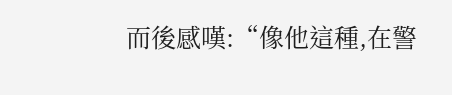而後感嘆:“像他這種,在警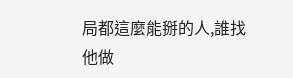局都這麼能掰的人,誰找他做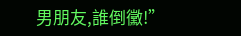男朋友,誰倒黴!”